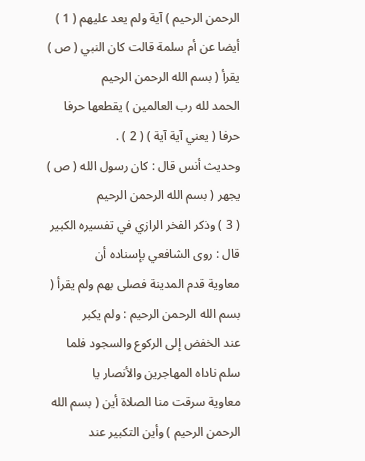الرحمن الرحيم ) آية ولم يعد عليهم ( 1 )
أيضا عن أم سلمة قالت كان النبي ( ص ) يقرأ ( بسم الله الرحمن الرحيم
الحمد لله رب العالمين ) يقطعها حرفا حرفا ( يعني آية آية ) ( 2 ) .
وحديث أنس قال : كان رسول الله ( ص ) يجهر ( بسم الله الرحمن الرحيم
( 3 ) وذكر الفخر الرازي في تفسيره الكبير قال : روى الشافعي بإسناده أن
معاوية قدم المدينة فصلى بهم ولم يقرأ ( بسم الله الرحمن الرحيم : ولم يكبر
عند الخفض إلى الركوع والسجود فلما سلم ناداه المهاجرين والأنصار يا
معاوية سرقت منا الصلاة أين ( بسم الله الرحمن الرحيم ) وأين التكبير عند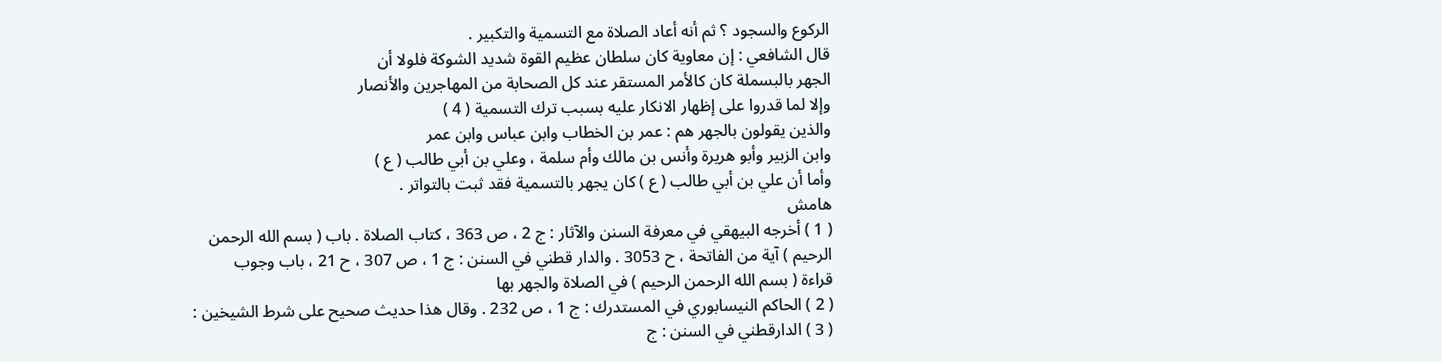الركوع والسجود ؟ ثم أنه أعاد الصلاة مع التسمية والتكبير .
قال الشافعي : إن معاوية كان سلطان عظيم القوة شديد الشوكة فلولا أن
الجهر بالبسملة كان كالأمر المستقر عند كل الصحابة من المهاجرين والأنصار
وإلا لما قدروا على إظهار الانكار عليه بسبب ترك التسمية ( 4 )
والذين يقولون بالجهر هم : عمر بن الخطاب وابن عباس وابن عمر
وابن الزبير وأبو هريرة وأنس بن مالك وأم سلمة ، وعلي بن أبي طالب ( ع )
وأما أن علي بن أبي طالب ( ع ) كان يجهر بالتسمية فقد ثبت بالتواتر .
هامش
( 1 ) أخرجه البيهقي في معرفة السنن والآثار : ج 2 ، ص 363 ، كتاب الصلاة . باب ( بسم الله الرحمن
الرحيم ) آية من الفاتحة ، ح 3053 . والدار قطني في السنن : ج 1 ، ص 307 ، ح 21 ، باب وجوب
قراءة ( بسم الله الرحمن الرحيم ) في الصلاة والجهر بها
( 2 ) الحاكم النيسابوري في المستدرك : ج 1 ، ص 232 . وقال هذا حديث صحيح على شرط الشيخين :
( 3 ) الدارقطني في السنن : ج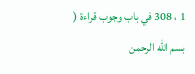1 ، 308 في باب وجوب قراءة ( بسم الله الرحمن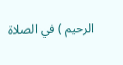الرحيم ) في الصلاة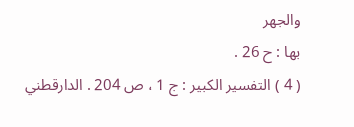والجهر
بها : ح 26 .
( 4 ) التفسير الكبير : ج 1 ، ص 204 . الدارقطني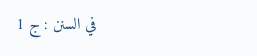في السنن : ج 1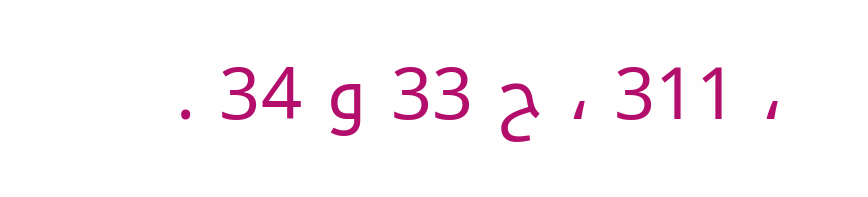، 311 ، ح 33 و 34 .